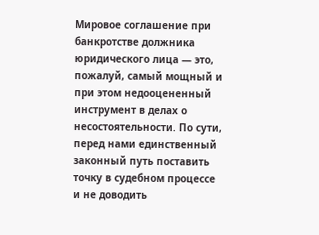Мировое соглашение при банкротстве должника юридического лица — это, пожалуй, самый мощный и при этом недооцененный инструмент в делах о несостоятельности. По сути, перед нами единственный законный путь поставить точку в судебном процессе и не доводить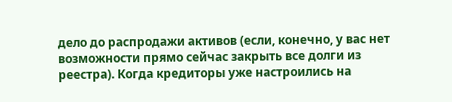дело до распродажи активов (если, конечно, у вас нет возможности прямо сейчас закрыть все долги из реестра). Когда кредиторы уже настроились на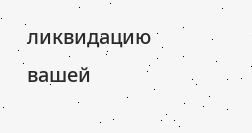ликвидацию вашей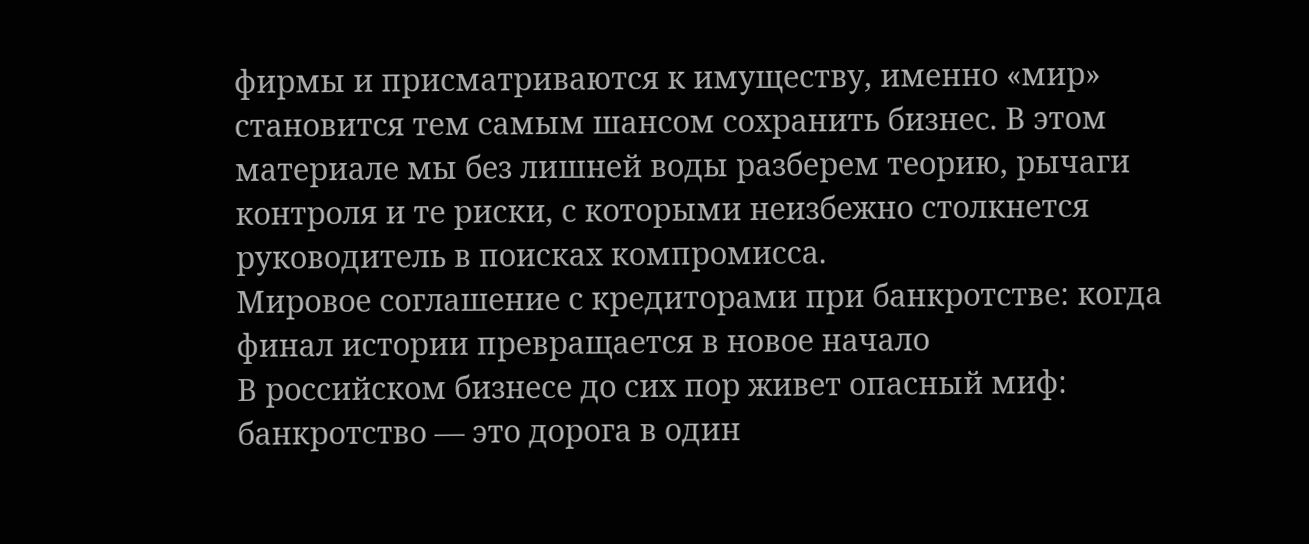фирмы и присматриваются к имуществу, именно «мир» становится тем самым шансом сохранить бизнес. В этом материале мы без лишней воды разберем теорию, рычаги контроля и те риски, с которыми неизбежно столкнется руководитель в поисках компромисса.
Мировое соглашение с кредиторами при банкротстве: когда финал истории превращается в новое начало
В российском бизнесе до сих пор живет опасный миф: банкротство — это дорога в один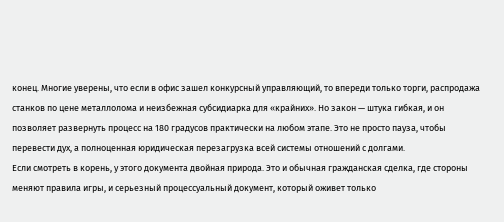конец. Многие уверены, что если в офис зашел конкурсный управляющий, то впереди только торги, распродажа станков по цене металлолома и неизбежная субсидиарка для «крайних». Но закон — штука гибкая, и он позволяет развернуть процесс на 180 градусов практически на любом этапе. Это не просто пауза, чтобы перевести дух, а полноценная юридическая перезагрузка всей системы отношений с долгами.
Если смотреть в корень, у этого документа двойная природа. Это и обычная гражданская сделка, где стороны меняют правила игры, и серьезный процессуальный документ, который оживет только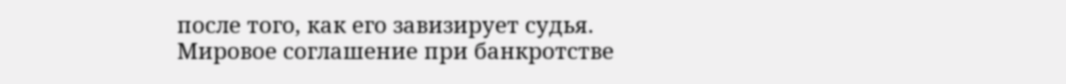после того, как его завизирует судья. Мировое соглашение при банкротстве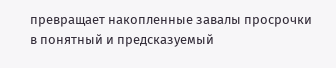превращает накопленные завалы просрочки в понятный и предсказуемый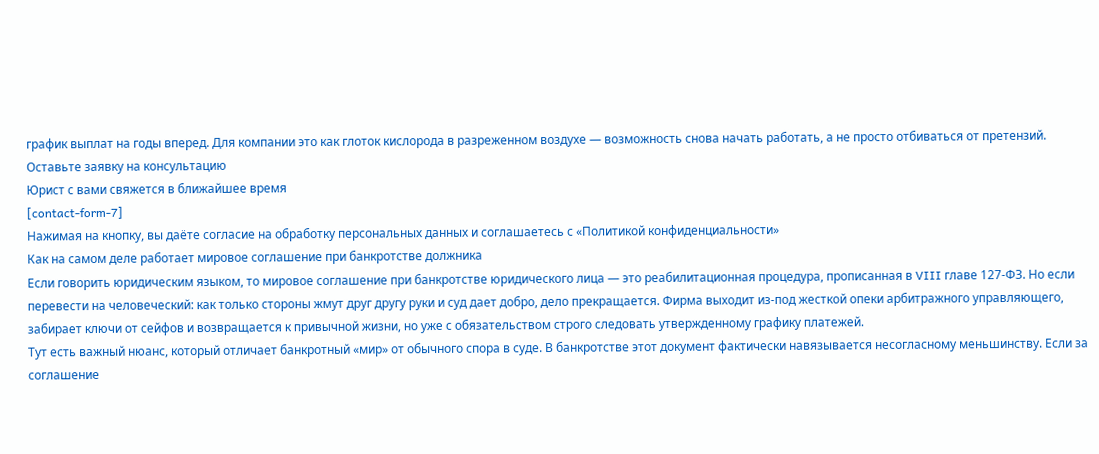график выплат на годы вперед. Для компании это как глоток кислорода в разреженном воздухе — возможность снова начать работать, а не просто отбиваться от претензий.
Оставьте заявку на консультацию
Юрист с вами свяжется в ближайшее время
[contact-form-7]
Нажимая на кнопку, вы даёте согласие на обработку персональных данных и соглашаетесь с «Политикой конфиденциальности»
Как на самом деле работает мировое соглашение при банкротстве должника
Если говорить юридическим языком, то мировое соглашение при банкротстве юридического лица — это реабилитационная процедура, прописанная в VIII главе 127-ФЗ. Но если перевести на человеческий: как только стороны жмут друг другу руки и суд дает добро, дело прекращается. Фирма выходит из-под жесткой опеки арбитражного управляющего, забирает ключи от сейфов и возвращается к привычной жизни, но уже с обязательством строго следовать утвержденному графику платежей.
Тут есть важный нюанс, который отличает банкротный «мир» от обычного спора в суде. В банкротстве этот документ фактически навязывается несогласному меньшинству. Если за соглашение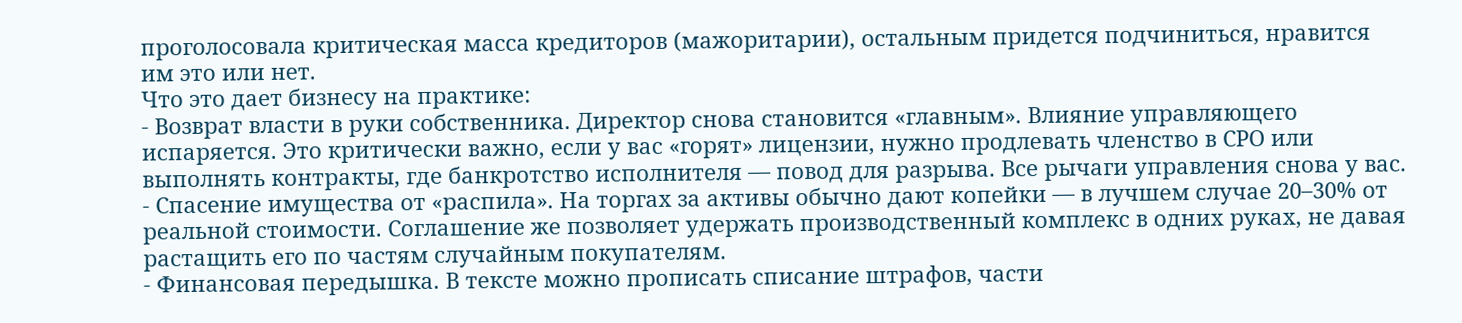проголосовала критическая масса кредиторов (мажоритарии), остальным придется подчиниться, нравится им это или нет.
Что это дает бизнесу на практике:
- Возврат власти в руки собственника. Директор снова становится «главным». Влияние управляющего испаряется. Это критически важно, если у вас «горят» лицензии, нужно продлевать членство в СРО или выполнять контракты, где банкротство исполнителя — повод для разрыва. Все рычаги управления снова у вас.
- Спасение имущества от «распила». На торгах за активы обычно дают копейки — в лучшем случае 20–30% от реальной стоимости. Соглашение же позволяет удержать производственный комплекс в одних руках, не давая растащить его по частям случайным покупателям.
- Финансовая передышка. В тексте можно прописать списание штрафов, части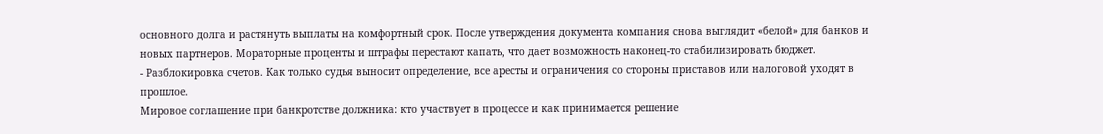основного долга и растянуть выплаты на комфортный срок. После утверждения документа компания снова выглядит «белой» для банков и новых партнеров. Мораторные проценты и штрафы перестают капать, что дает возможность наконец-то стабилизировать бюджет.
- Разблокировка счетов. Как только судья выносит определение, все аресты и ограничения со стороны приставов или налоговой уходят в прошлое.
Мировое соглашение при банкротстве должника: кто участвует в процессе и как принимается решение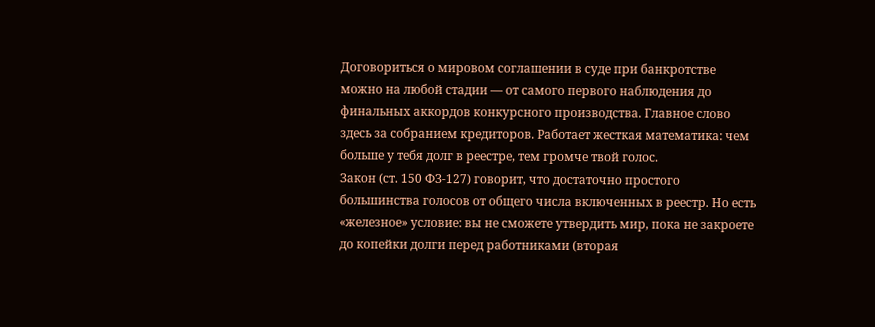Договориться о мировом соглашении в суде при банкротстве можно на любой стадии — от самого первого наблюдения до финальных аккордов конкурсного производства. Главное слово здесь за собранием кредиторов. Работает жесткая математика: чем больше у тебя долг в реестре, тем громче твой голос.
Закон (ст. 150 ФЗ-127) говорит, что достаточно простого большинства голосов от общего числа включенных в реестр. Но есть «железное» условие: вы не сможете утвердить мир, пока не закроете до копейки долги перед работниками (вторая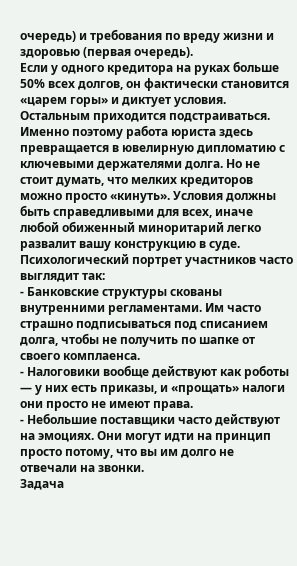очередь) и требования по вреду жизни и здоровью (первая очередь).
Если у одного кредитора на руках больше 50% всех долгов, он фактически становится «царем горы» и диктует условия. Остальным приходится подстраиваться. Именно поэтому работа юриста здесь превращается в ювелирную дипломатию с ключевыми держателями долга. Но не стоит думать, что мелких кредиторов можно просто «кинуть». Условия должны быть справедливыми для всех, иначе любой обиженный миноритарий легко развалит вашу конструкцию в суде.
Психологический портрет участников часто выглядит так:
- Банковские структуры скованы внутренними регламентами. Им часто страшно подписываться под списанием долга, чтобы не получить по шапке от своего комплаенса.
- Налоговики вообще действуют как роботы — у них есть приказы, и «прощать» налоги они просто не имеют права.
- Небольшие поставщики часто действуют на эмоциях. Они могут идти на принцип просто потому, что вы им долго не отвечали на звонки.
Задача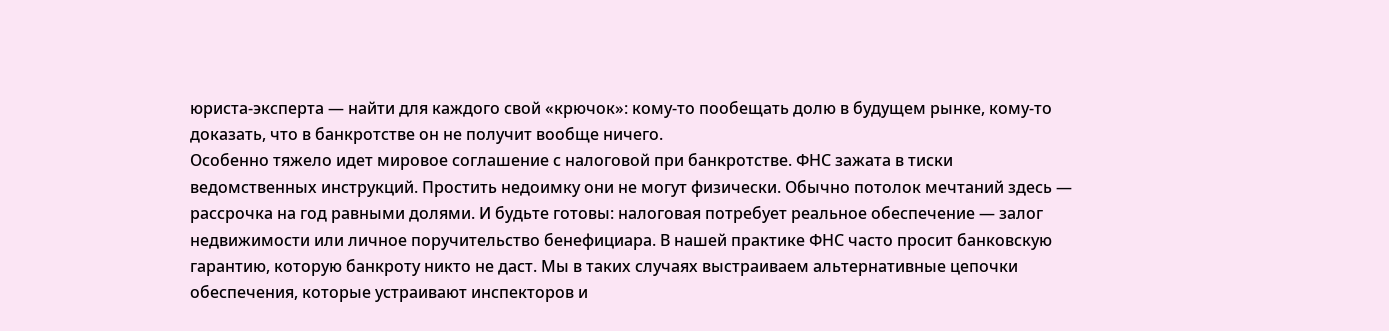юриста-эксперта — найти для каждого свой «крючок»: кому-то пообещать долю в будущем рынке, кому-то доказать, что в банкротстве он не получит вообще ничего.
Особенно тяжело идет мировое соглашение с налоговой при банкротстве. ФНС зажата в тиски ведомственных инструкций. Простить недоимку они не могут физически. Обычно потолок мечтаний здесь — рассрочка на год равными долями. И будьте готовы: налоговая потребует реальное обеспечение — залог недвижимости или личное поручительство бенефициара. В нашей практике ФНС часто просит банковскую гарантию, которую банкроту никто не даст. Мы в таких случаях выстраиваем альтернативные цепочки обеспечения, которые устраивают инспекторов и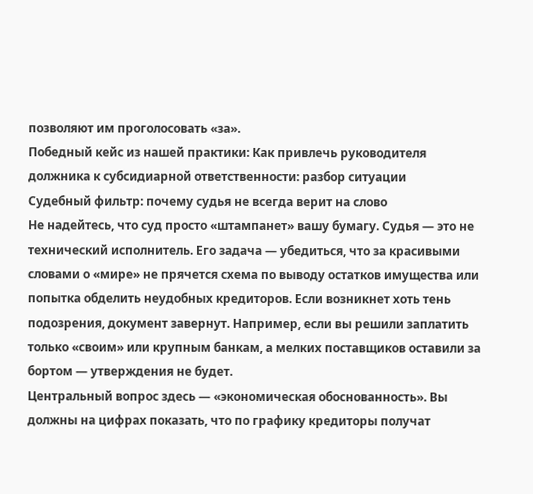позволяют им проголосовать «за».
Победный кейс из нашей практики: Как привлечь руководителя должника к субсидиарной ответственности: разбор ситуации
Судебный фильтр: почему судья не всегда верит на слово
Не надейтесь, что суд просто «штампанет» вашу бумагу. Судья — это не технический исполнитель. Его задача — убедиться, что за красивыми словами о «мире» не прячется схема по выводу остатков имущества или попытка обделить неудобных кредиторов. Если возникнет хоть тень подозрения, документ завернут. Например, если вы решили заплатить только «своим» или крупным банкам, а мелких поставщиков оставили за бортом — утверждения не будет.
Центральный вопрос здесь — «экономическая обоснованность». Вы должны на цифрах показать, что по графику кредиторы получат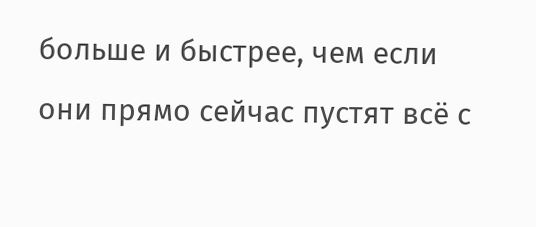больше и быстрее, чем если они прямо сейчас пустят всё с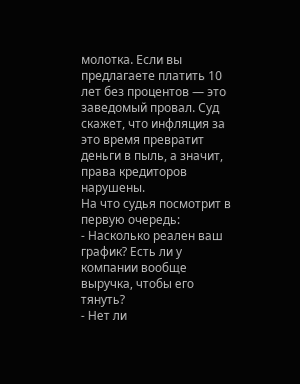молотка. Если вы предлагаете платить 10 лет без процентов — это заведомый провал. Суд скажет, что инфляция за это время превратит деньги в пыль, а значит, права кредиторов нарушены.
На что судья посмотрит в первую очередь:
- Насколько реален ваш график? Есть ли у компании вообще выручка, чтобы его тянуть?
- Нет ли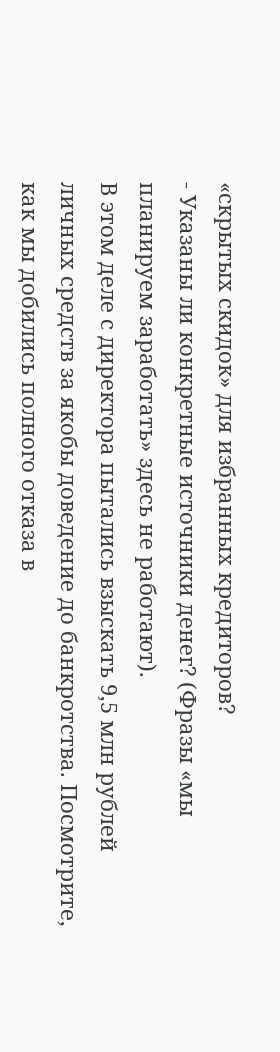«скрытых скидок» для избранных кредиторов?
- Указаны ли конкретные источники денег? (Фразы «мы планируем заработать» здесь не работают).
В этом деле с директора пытались взыскать 9,5 млн рублей личных средств за якобы доведение до банкротства. Посмотрите, как мы добились полного отказа в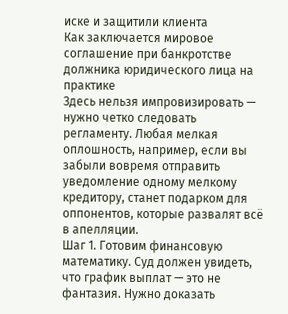иске и защитили клиента
Как заключается мировое соглашение при банкротстве должника юридического лица на практике
Здесь нельзя импровизировать — нужно четко следовать регламенту. Любая мелкая оплошность, например, если вы забыли вовремя отправить уведомление одному мелкому кредитору, станет подарком для оппонентов, которые развалят всё в апелляции.
Шаг 1. Готовим финансовую математику. Суд должен увидеть, что график выплат — это не фантазия. Нужно доказать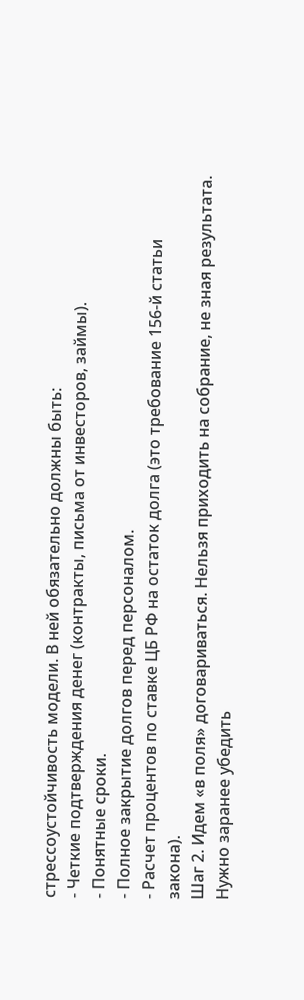стрессоустойчивость модели. В ней обязательно должны быть:
- Четкие подтверждения денег (контракты, письма от инвесторов, займы).
- Понятные сроки.
- Полное закрытие долгов перед персоналом.
- Расчет процентов по ставке ЦБ РФ на остаток долга (это требование 156-й статьи закона).
Шаг 2. Идем «в поля» договариваться. Нельзя приходить на собрание, не зная результата. Нужно заранее убедить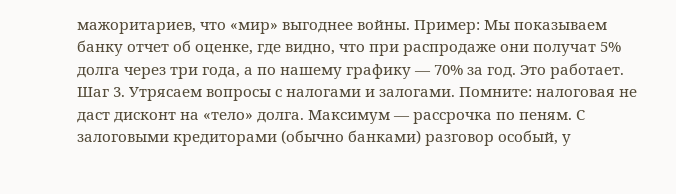мажоритариев, что «мир» выгоднее войны. Пример: Мы показываем банку отчет об оценке, где видно, что при распродаже они получат 5% долга через три года, а по нашему графику — 70% за год. Это работает.
Шаг 3. Утрясаем вопросы с налогами и залогами. Помните: налоговая не даст дисконт на «тело» долга. Максимум — рассрочка по пеням. С залоговыми кредиторами (обычно банками) разговор особый, у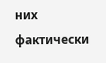них фактически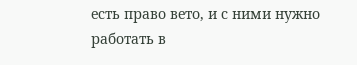есть право вето, и с ними нужно работать в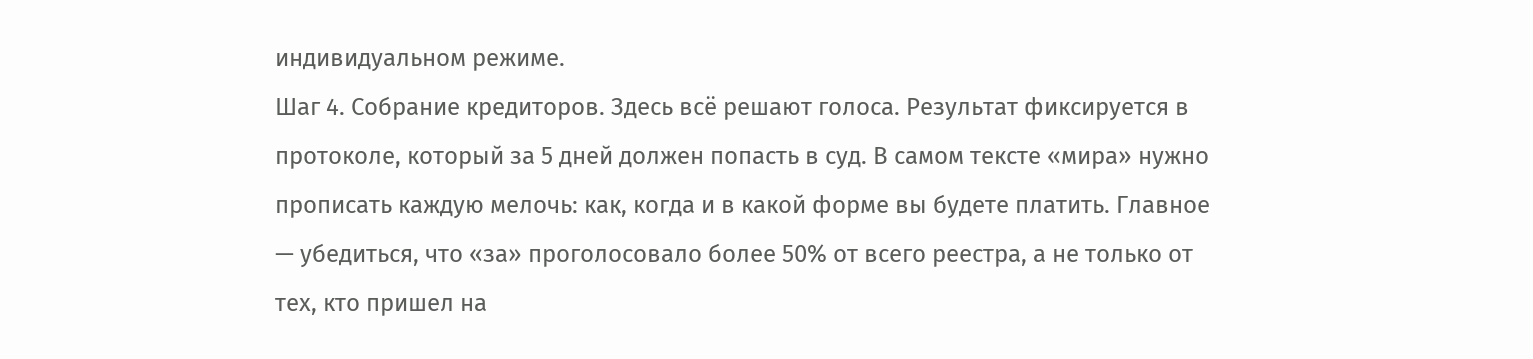индивидуальном режиме.
Шаг 4. Собрание кредиторов. Здесь всё решают голоса. Результат фиксируется в протоколе, который за 5 дней должен попасть в суд. В самом тексте «мира» нужно прописать каждую мелочь: как, когда и в какой форме вы будете платить. Главное — убедиться, что «за» проголосовало более 50% от всего реестра, а не только от тех, кто пришел на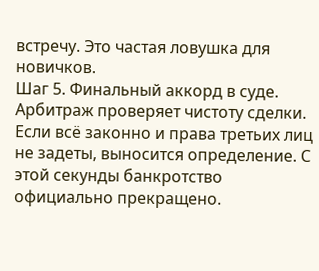встречу. Это частая ловушка для новичков.
Шаг 5. Финальный аккорд в суде. Арбитраж проверяет чистоту сделки. Если всё законно и права третьих лиц не задеты, выносится определение. С этой секунды банкротство официально прекращено.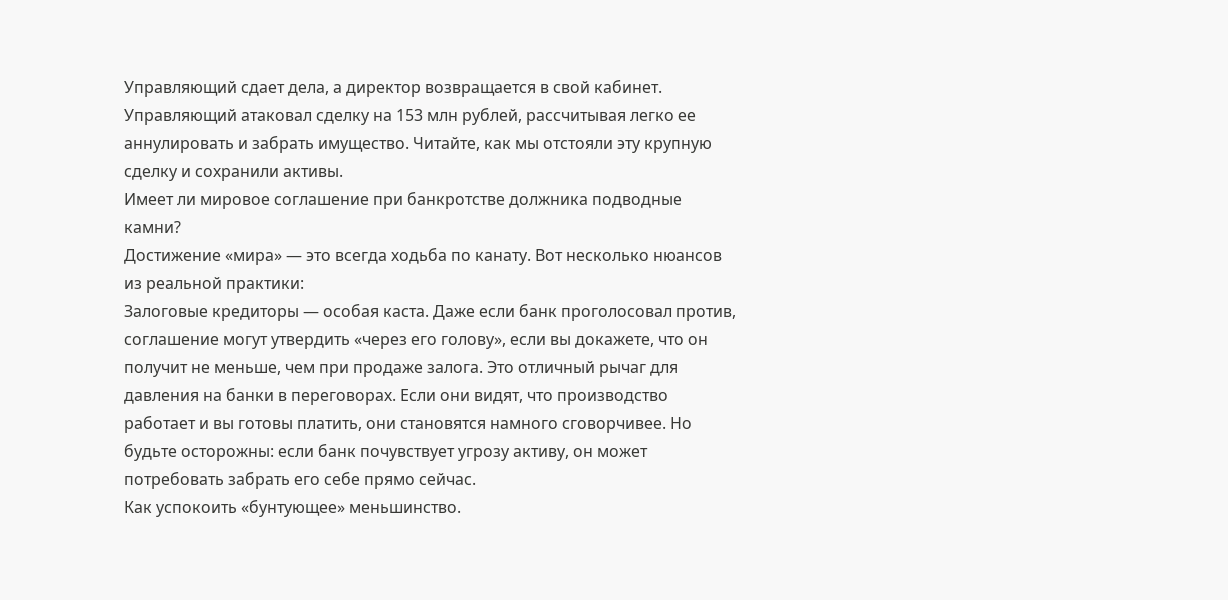Управляющий сдает дела, а директор возвращается в свой кабинет.
Управляющий атаковал сделку на 153 млн рублей, рассчитывая легко ее аннулировать и забрать имущество. Читайте, как мы отстояли эту крупную сделку и сохранили активы.
Имеет ли мировое соглашение при банкротстве должника подводные камни?
Достижение «мира» — это всегда ходьба по канату. Вот несколько нюансов из реальной практики:
Залоговые кредиторы — особая каста. Даже если банк проголосовал против, соглашение могут утвердить «через его голову», если вы докажете, что он получит не меньше, чем при продаже залога. Это отличный рычаг для давления на банки в переговорах. Если они видят, что производство работает и вы готовы платить, они становятся намного сговорчивее. Но будьте осторожны: если банк почувствует угрозу активу, он может потребовать забрать его себе прямо сейчас.
Как успокоить «бунтующее» меньшинство.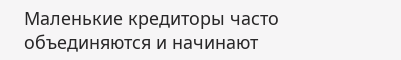Маленькие кредиторы часто объединяются и начинают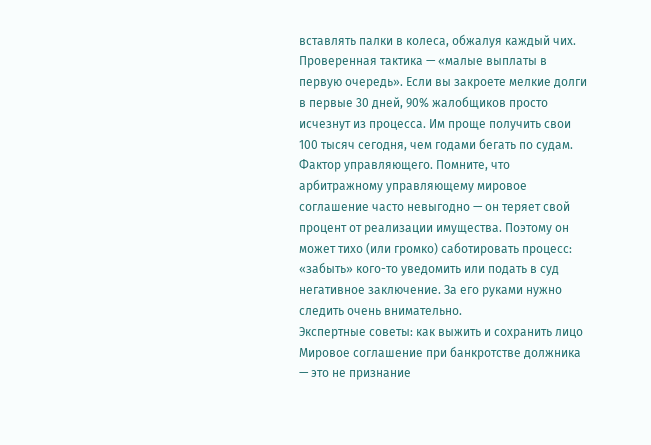вставлять палки в колеса, обжалуя каждый чих. Проверенная тактика — «малые выплаты в первую очередь». Если вы закроете мелкие долги в первые 30 дней, 90% жалобщиков просто исчезнут из процесса. Им проще получить свои 100 тысяч сегодня, чем годами бегать по судам.
Фактор управляющего. Помните, что арбитражному управляющему мировое соглашение часто невыгодно — он теряет свой процент от реализации имущества. Поэтому он может тихо (или громко) саботировать процесс: «забыть» кого-то уведомить или подать в суд негативное заключение. За его руками нужно следить очень внимательно.
Экспертные советы: как выжить и сохранить лицо
Мировое соглашение при банкротстве должника — это не признание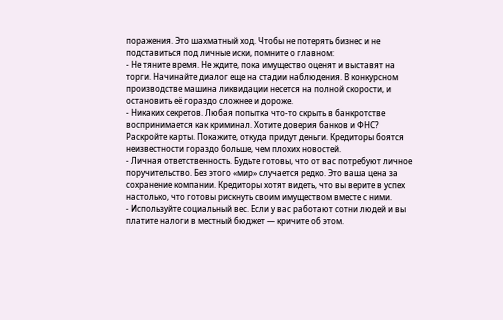поражения. Это шахматный ход. Чтобы не потерять бизнес и не подставиться под личные иски, помните о главном:
- Не тяните время. Не ждите, пока имущество оценят и выставят на торги. Начинайте диалог еще на стадии наблюдения. В конкурсном производстве машина ликвидации несется на полной скорости, и остановить её гораздо сложнее и дороже.
- Никаких секретов. Любая попытка что-то скрыть в банкротстве воспринимается как криминал. Хотите доверия банков и ФНС? Раскройте карты. Покажите, откуда придут деньги. Кредиторы боятся неизвестности гораздо больше, чем плохих новостей.
- Личная ответственность. Будьте готовы, что от вас потребуют личное поручительство. Без этого «мир» случается редко. Это ваша цена за сохранение компании. Кредиторы хотят видеть, что вы верите в успех настолько, что готовы рискнуть своим имуществом вместе с ними.
- Используйте социальный вес. Если у вас работают сотни людей и вы платите налоги в местный бюджет — кричите об этом.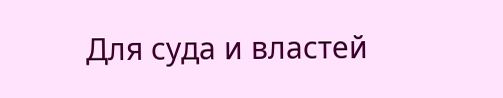Для суда и властей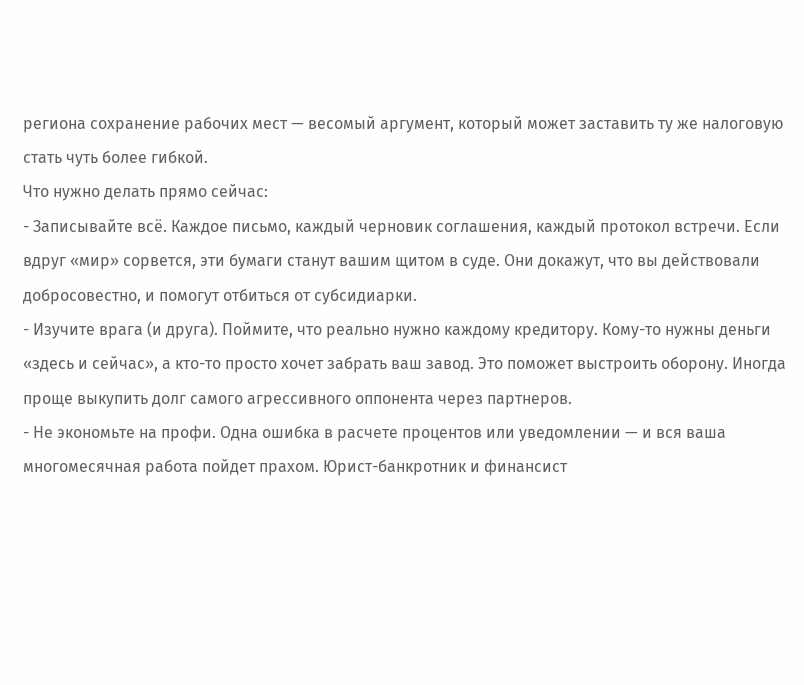региона сохранение рабочих мест — весомый аргумент, который может заставить ту же налоговую стать чуть более гибкой.
Что нужно делать прямо сейчас:
- Записывайте всё. Каждое письмо, каждый черновик соглашения, каждый протокол встречи. Если вдруг «мир» сорвется, эти бумаги станут вашим щитом в суде. Они докажут, что вы действовали добросовестно, и помогут отбиться от субсидиарки.
- Изучите врага (и друга). Поймите, что реально нужно каждому кредитору. Кому-то нужны деньги «здесь и сейчас», а кто-то просто хочет забрать ваш завод. Это поможет выстроить оборону. Иногда проще выкупить долг самого агрессивного оппонента через партнеров.
- Не экономьте на профи. Одна ошибка в расчете процентов или уведомлении — и вся ваша многомесячная работа пойдет прахом. Юрист-банкротник и финансист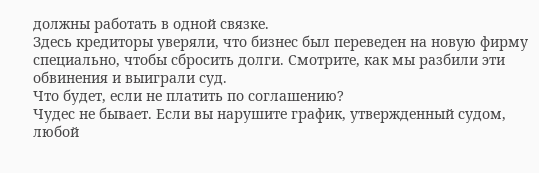должны работать в одной связке.
Здесь кредиторы уверяли, что бизнес был переведен на новую фирму специально, чтобы сбросить долги. Смотрите, как мы разбили эти обвинения и выиграли суд.
Что будет, если не платить по соглашению?
Чудес не бывает. Если вы нарушите график, утвержденный судом, любой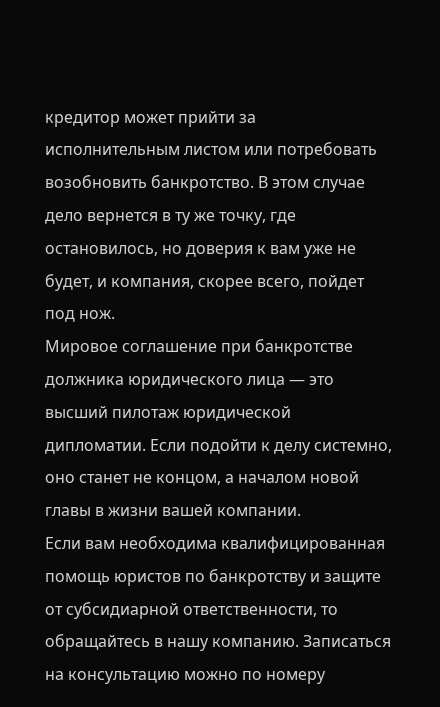кредитор может прийти за исполнительным листом или потребовать возобновить банкротство. В этом случае дело вернется в ту же точку, где остановилось, но доверия к вам уже не будет, и компания, скорее всего, пойдет под нож.
Мировое соглашение при банкротстве должника юридического лица — это высший пилотаж юридической дипломатии. Если подойти к делу системно, оно станет не концом, а началом новой главы в жизни вашей компании.
Если вам необходима квалифицированная помощь юристов по банкротству и защите от субсидиарной ответственности, то обращайтесь в нашу компанию. Записаться на консультацию можно по номеру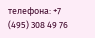телефона: +7 (495) 308 49 76